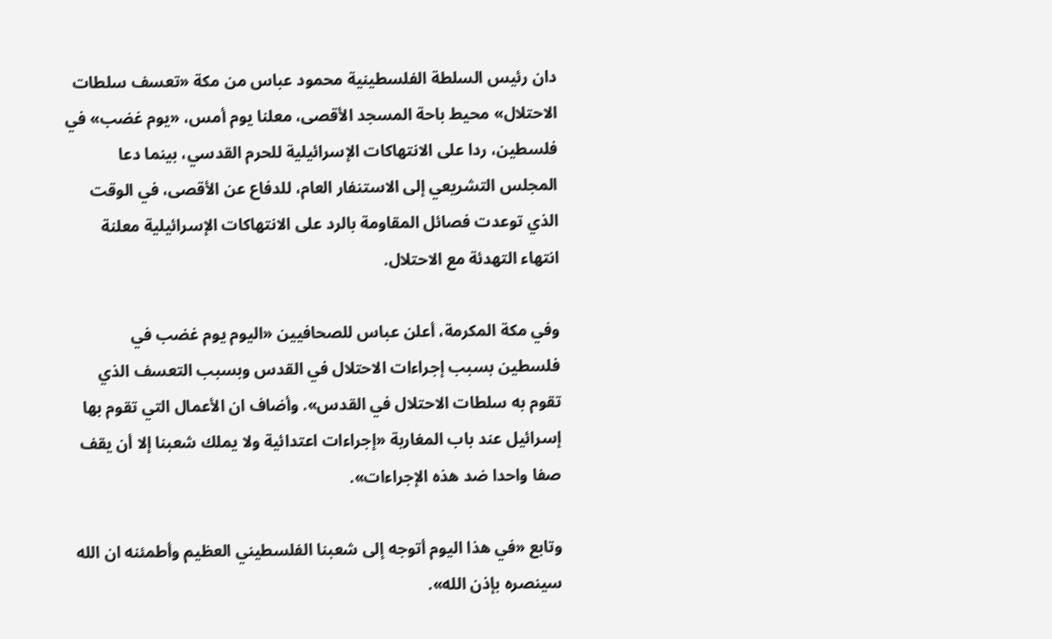دان رئيس السلطة الفلسطينية محمود عباس من مكة «تعسف سلطات الاحتلال» محيط باحة المسجد الأقصى، معلنا يوم أمس، «يوم غضب» في فلسطين، ردا على الانتهاكات الإسرائيلية للحرم القدسي، بينما دعا المجلس التشريعي إلى الاستنفار العام، للدفاع عن الأقصى، في الوقت الذي توعدت فصائل المقاومة بالرد على الانتهاكات الإسرائيلية معلنة انتهاء التهدئة مع الاحتلال.

وفي مكة المكرمة، أعلن عباس للصحافيين «اليوم يوم غضب في فلسطين بسبب إجراءات الاحتلال في القدس وبسبب التعسف الذي تقوم به سلطات الاحتلال في القدس». وأضاف ان الأعمال التي تقوم بها إسرائيل عند باب المغاربة «إجراءات اعتدائية ولا يملك شعبنا إلا أن يقف صفا واحدا ضد هذه الإجراءات».

وتابع «في هذا اليوم أتوجه إلى شعبنا الفلسطيني العظيم وأطمئنه ان الله سينصره بإذن الله».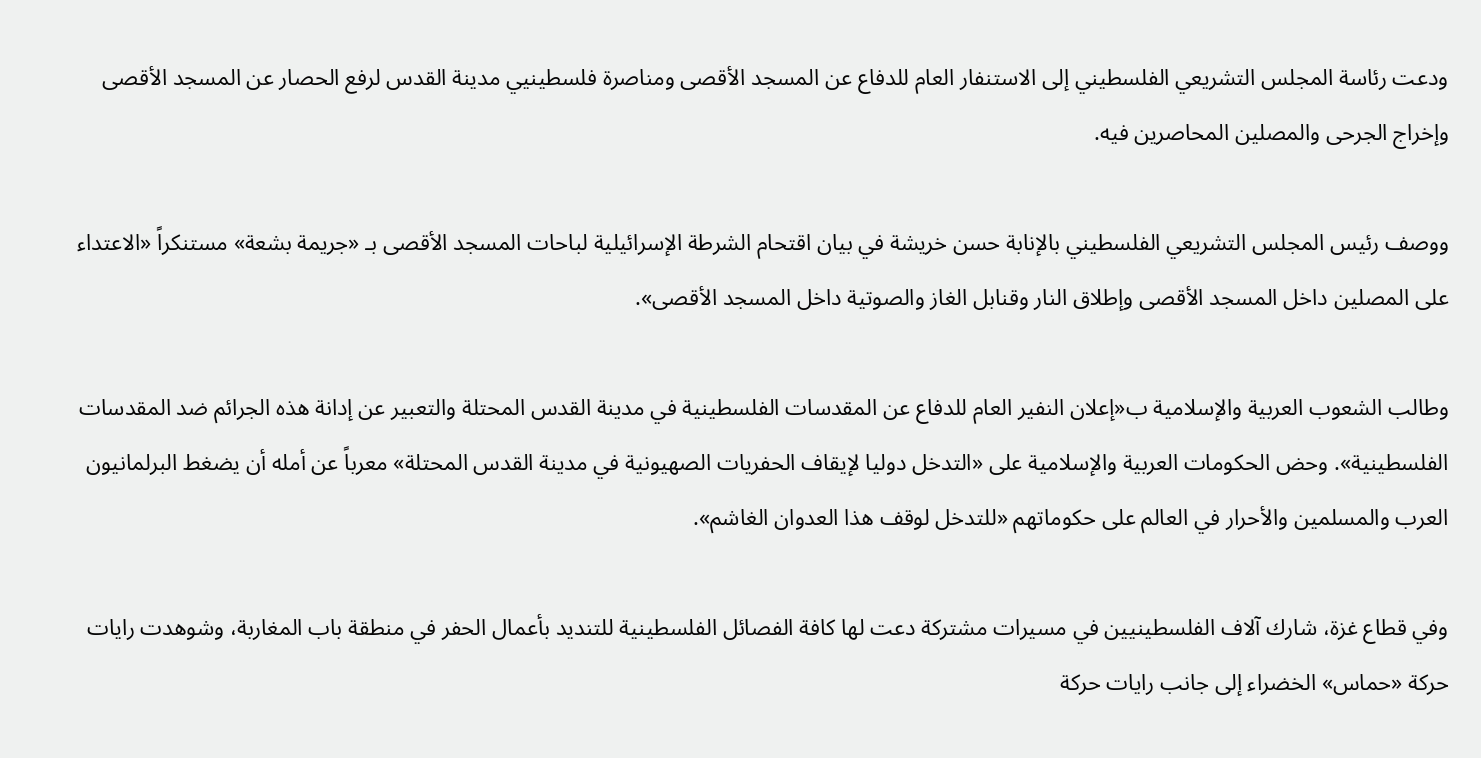ودعت رئاسة المجلس التشريعي الفلسطيني إلى الاستنفار العام للدفاع عن المسجد الأقصى ومناصرة فلسطينيي مدينة القدس لرفع الحصار عن المسجد الأقصى وإخراج الجرحى والمصلين المحاصرين فيه.

ووصف رئيس المجلس التشريعي الفلسطيني بالإنابة حسن خريشة في بيان اقتحام الشرطة الإسرائيلية لباحات المسجد الأقصى بـ «جريمة بشعة» مستنكراً «الاعتداء على المصلين داخل المسجد الأقصى وإطلاق النار وقنابل الغاز والصوتية داخل المسجد الأقصى».

وطالب الشعوب العربية والإسلامية ب«إعلان النفير العام للدفاع عن المقدسات الفلسطينية في مدينة القدس المحتلة والتعبير عن إدانة هذه الجرائم ضد المقدسات الفلسطينية». وحض الحكومات العربية والإسلامية على «التدخل دوليا لإيقاف الحفريات الصهيونية في مدينة القدس المحتلة» معرباً عن أمله أن يضغط البرلمانيون العرب والمسلمين والأحرار في العالم على حكوماتهم «للتدخل لوقف هذا العدوان الغاشم».

وفي قطاع غزة، شارك آلاف الفلسطينيين في مسيرات مشتركة دعت لها كافة الفصائل الفلسطينية للتنديد بأعمال الحفر في منطقة باب المغاربة، وشوهدت رايات حركة «حماس» الخضراء إلى جانب رايات حركة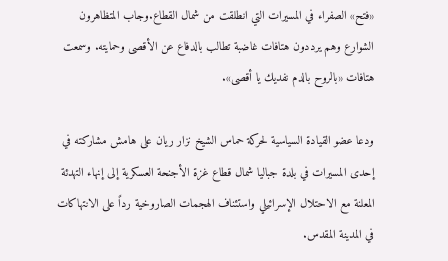«فتح» الصفراء في المسيرات التي انطلقت من شمال القطاع.وجاب المتظاهرون الشوارع وهم يرددون هتافات غاضبة تطالب بالدفاع عن الأقصى وحمايته. وسمعت هتافات «بالروح بالدم نفديك يا أقصى».

ودعا عضو القيادة السياسية لحركة حماس الشيخ نزار ريان على هامش مشاركته في إحدى المسيرات في بلدة جباليا شمال قطاع غزة الأجنحة العسكرية إلى إنهاء التهدئة المعلنة مع الاحتلال الإسرائيلي واستئناف الهجمات الصاروخية رداً على الانتهاكات في المدينة المقدس.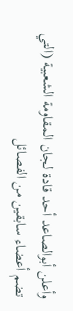وأعلن أبوالصاعد أحد قادة لجان المقاومة الشعبية (التي تضم أعضاء سابقين من الفصائل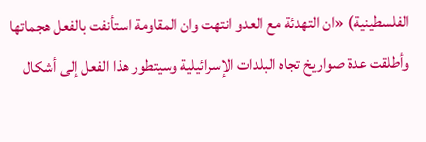الفلسطينية) «ان التهدئة مع العدو انتهت وان المقاومة استأنفت بالفعل هجماتها وأطلقت عدة صواريخ تجاه البلدات الإسرائيلية وسيتطور هذا الفعل إلى أشكال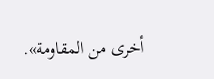أخرى من المقاومة».